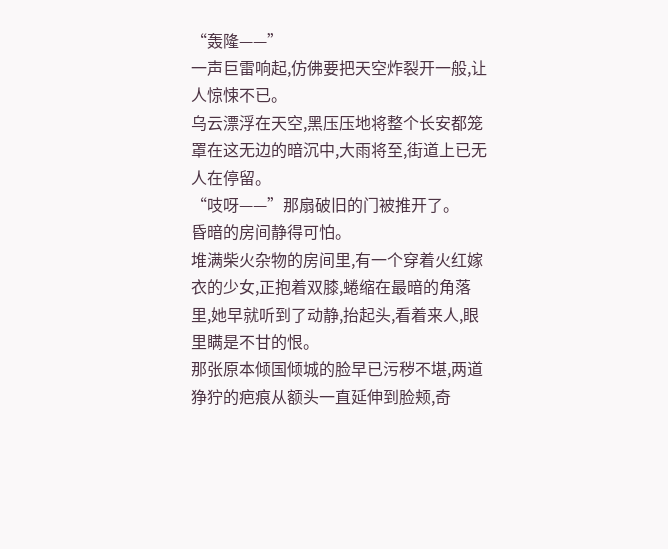“轰隆——”
一声巨雷响起,仿佛要把天空炸裂开一般,让人惊悚不已。
乌云漂浮在天空,黑压压地将整个长安都笼罩在这无边的暗沉中,大雨将至,街道上已无人在停留。
“吱呀——”那扇破旧的门被推开了。
昏暗的房间静得可怕。
堆满柴火杂物的房间里,有一个穿着火红嫁衣的少女,正抱着双膝,蜷缩在最暗的角落里,她早就听到了动静,抬起头,看着来人,眼里瞒是不甘的恨。
那张原本倾国倾城的脸早已污秽不堪,两道狰狞的疤痕从额头一直延伸到脸颊,奇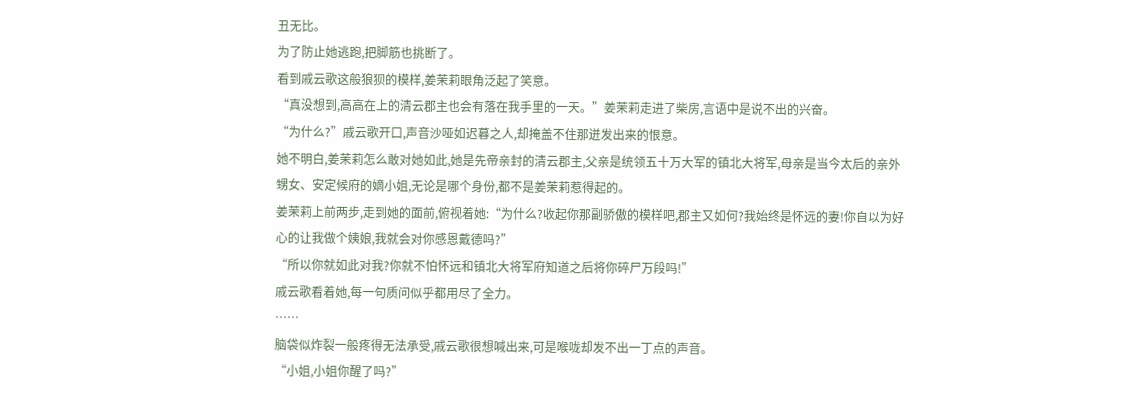丑无比。
为了防止她逃跑,把脚筋也挑断了。
看到戚云歌这般狼狈的模样,姜茉莉眼角泛起了笑意。
“真没想到,高高在上的清云郡主也会有落在我手里的一天。”姜茉莉走进了柴房,言语中是说不出的兴奋。
“为什么?”戚云歌开口,声音沙哑如迟暮之人,却掩盖不住那迸发出来的恨意。
她不明白,姜茉莉怎么敢对她如此,她是先帝亲封的清云郡主,父亲是统领五十万大军的镇北大将军,母亲是当今太后的亲外甥女、安定候府的嫡小姐,无论是哪个身份,都不是姜茉莉惹得起的。
姜茉莉上前两步,走到她的面前,俯视着她:“为什么?收起你那副骄傲的模样吧,郡主又如何?我始终是怀远的妻!你自以为好心的让我做个姨娘,我就会对你感恩戴德吗?”
“所以你就如此对我?你就不怕怀远和镇北大将军府知道之后将你碎尸万段吗!”
戚云歌看着她,每一句质问似乎都用尽了全力。
……
脑袋似炸裂一般疼得无法承受,戚云歌很想喊出来,可是喉咙却发不出一丁点的声音。
“小姐,小姐你醒了吗?”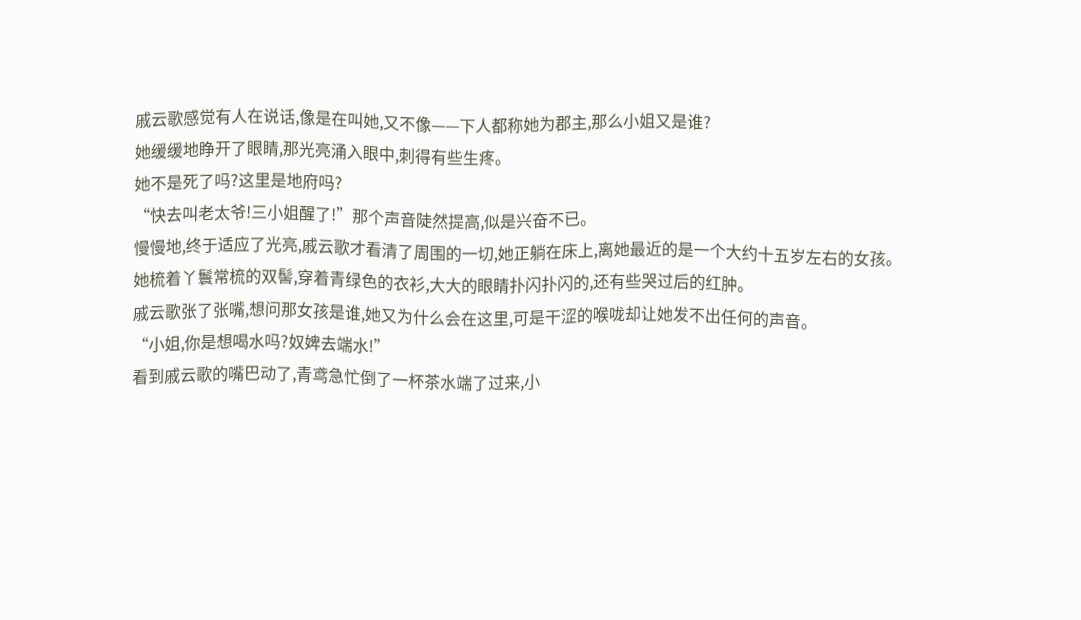戚云歌感觉有人在说话,像是在叫她,又不像——下人都称她为郡主,那么小姐又是谁?
她缓缓地睁开了眼睛,那光亮涌入眼中,刺得有些生疼。
她不是死了吗?这里是地府吗?
“快去叫老太爷!三小姐醒了!”那个声音陡然提高,似是兴奋不已。
慢慢地,终于适应了光亮,戚云歌才看清了周围的一切,她正躺在床上,离她最近的是一个大约十五岁左右的女孩。
她梳着丫鬟常梳的双髻,穿着青绿色的衣衫,大大的眼睛扑闪扑闪的,还有些哭过后的红肿。
戚云歌张了张嘴,想问那女孩是谁,她又为什么会在这里,可是干涩的喉咙却让她发不出任何的声音。
“小姐,你是想喝水吗?奴婢去端水!”
看到戚云歌的嘴巴动了,青鸢急忙倒了一杯茶水端了过来,小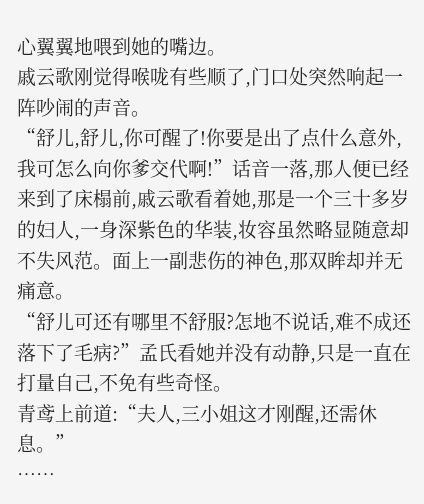心翼翼地喂到她的嘴边。
戚云歌刚觉得喉咙有些顺了,门口处突然响起一阵吵闹的声音。
“舒儿,舒儿,你可醒了!你要是出了点什么意外,我可怎么向你爹交代啊!”话音一落,那人便已经来到了床榻前,戚云歌看着她,那是一个三十多岁的妇人,一身深紫色的华装,妆容虽然略显随意却不失风范。面上一副悲伤的神色,那双眸却并无痛意。
“舒儿可还有哪里不舒服?怎地不说话,难不成还落下了毛病?”孟氏看她并没有动静,只是一直在打量自己,不免有些奇怪。
青鸢上前道:“夫人,三小姐这才刚醒,还需休息。”
……